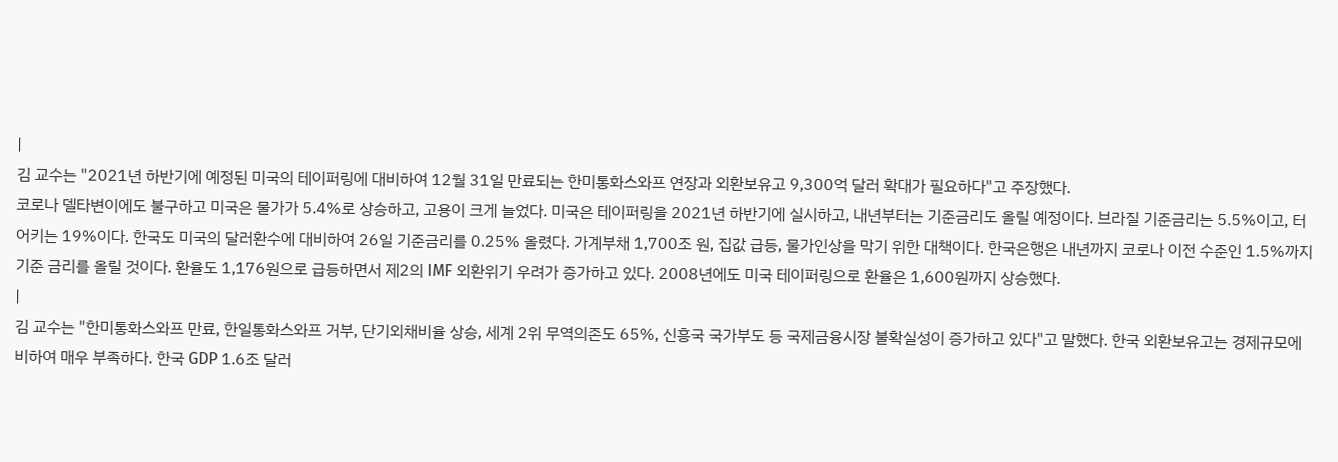|
김 교수는 "2021년 하반기에 예정된 미국의 테이퍼링에 대비하여 12월 31일 만료되는 한미통화스와프 연장과 외환보유고 9,300억 달러 확대가 필요하다"고 주장했다.
코로나 델타변이에도 불구하고 미국은 물가가 5.4%로 상승하고, 고용이 크게 늘었다. 미국은 테이퍼링을 2021년 하반기에 실시하고, 내년부터는 기준금리도 올릴 예정이다. 브라질 기준금리는 5.5%이고, 터어키는 19%이다. 한국도 미국의 달러환수에 대비하여 26일 기준금리를 0.25% 올렸다. 가계부채 1,700조 원, 집값 급등, 물가인상을 막기 위한 대책이다. 한국은행은 내년까지 코로나 이전 수준인 1.5%까지 기준 금리를 올릴 것이다. 환율도 1,176원으로 급등하면서 제2의 IMF 외환위기 우려가 증가하고 있다. 2008년에도 미국 테이퍼링으로 환율은 1,600원까지 상승했다.
|
김 교수는 "한미통화스와프 만료, 한일통화스와프 거부, 단기외채비율 상승, 세계 2위 무역의존도 65%, 신흥국 국가부도 등 국제금융시장 불확실성이 증가하고 있다"고 말했다. 한국 외환보유고는 경제규모에 비하여 매우 부족하다. 한국 GDP 1.6조 달러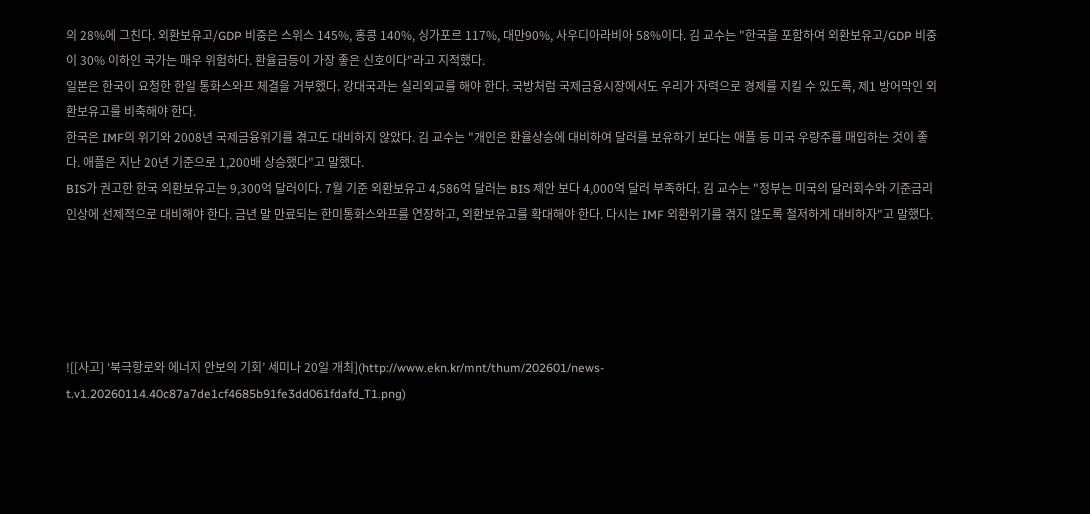의 28%에 그친다. 외환보유고/GDP 비중은 스위스 145%, 홍콩 140%, 싱가포르 117%, 대만90%, 사우디아라비아 58%이다. 김 교수는 "한국을 포함하여 외환보유고/GDP 비중이 30% 이하인 국가는 매우 위험하다. 환율급등이 가장 좋은 신호이다"라고 지적했다.
일본은 한국이 요청한 한일 통화스와프 체결을 거부했다. 강대국과는 실리외교를 해야 한다. 국방처럼 국제금융시장에서도 우리가 자력으로 경제를 지킬 수 있도록, 제1 방어막인 외환보유고를 비축해야 한다.
한국은 IMF의 위기와 2008년 국제금융위기를 겪고도 대비하지 않았다. 김 교수는 "개인은 환율상승에 대비하여 달러를 보유하기 보다는 애플 등 미국 우량주를 매입하는 것이 좋다. 애플은 지난 20년 기준으로 1,200배 상승했다"고 말했다.
BIS가 권고한 한국 외환보유고는 9,300억 달러이다. 7월 기준 외환보유고 4,586억 달러는 BIS 제안 보다 4,000억 달러 부족하다. 김 교수는 "정부는 미국의 달러회수와 기준금리 인상에 선제적으로 대비해야 한다. 금년 말 만료되는 한미통화스와프를 연장하고, 외환보유고를 확대해야 한다. 다시는 IMF 외환위기를 겪지 않도록 철저하게 대비하자"고 말했다.





![[사고] ‘북극항로와 에너지 안보의 기회’ 세미나 20일 개최](http://www.ekn.kr/mnt/thum/202601/news-t.v1.20260114.40c87a7de1cf4685b91fe3dd061fdafd_T1.png)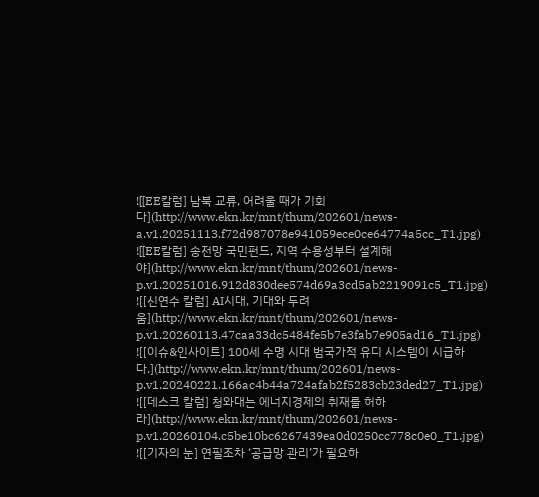![[EE칼럼] 남북 교류, 어려울 때가 기회다](http://www.ekn.kr/mnt/thum/202601/news-a.v1.20251113.f72d987078e941059ece0ce64774a5cc_T1.jpg)
![[EE칼럼] 송전망 국민펀드, 지역 수용성부터 설계해야](http://www.ekn.kr/mnt/thum/202601/news-p.v1.20251016.912d830dee574d69a3cd5ab2219091c5_T1.jpg)
![[신연수 칼럼] AI시대, 기대와 두려움](http://www.ekn.kr/mnt/thum/202601/news-p.v1.20260113.47caa33dc5484fe5b7e3fab7e905ad16_T1.jpg)
![[이슈&인사이트] 100세 수명 시대 범국가적 유디 시스템이 시급하다.](http://www.ekn.kr/mnt/thum/202601/news-p.v1.20240221.166ac4b44a724afab2f5283cb23ded27_T1.jpg)
![[데스크 칼럼] 청와대는 에너지경제의 취재를 허하라](http://www.ekn.kr/mnt/thum/202601/news-p.v1.20260104.c5be10bc6267439ea0d0250cc778c0e0_T1.jpg)
![[기자의 눈] 연필조차 ‘공급망 관리’가 필요하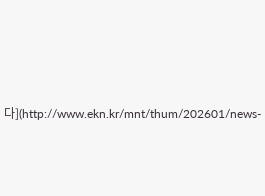다](http://www.ekn.kr/mnt/thum/202601/news-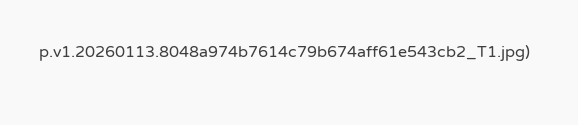p.v1.20260113.8048a974b7614c79b674aff61e543cb2_T1.jpg)